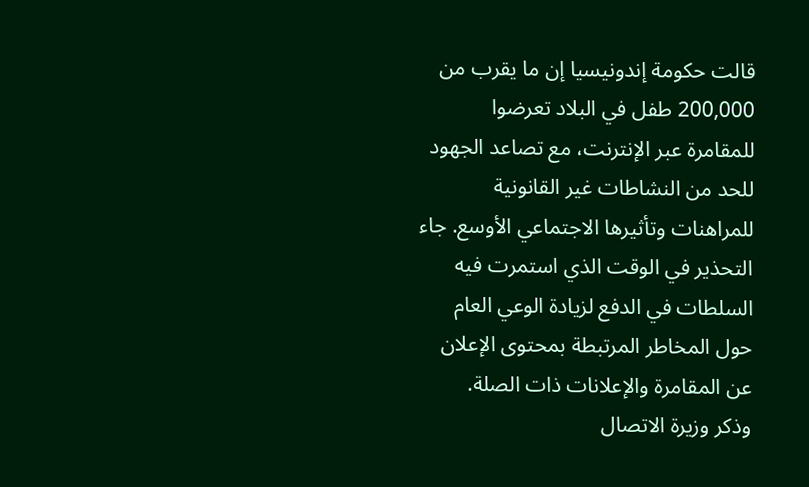قالت حكومة إندونيسيا إن ما يقرب من 200,000 طفل في البلاد تعرضوا للمقامرة عبر الإنترنت، مع تصاعد الجهود للحد من النشاطات غير القانونية للمراهنات وتأثيرها الاجتماعي الأوسع. جاء التحذير في الوقت الذي استمرت فيه السلطات في الدفع لزيادة الوعي العام حول المخاطر المرتبطة بمحتوى الإعلان عن المقامرة والإعلانات ذات الصلة.
وذكر وزيرة الاتصال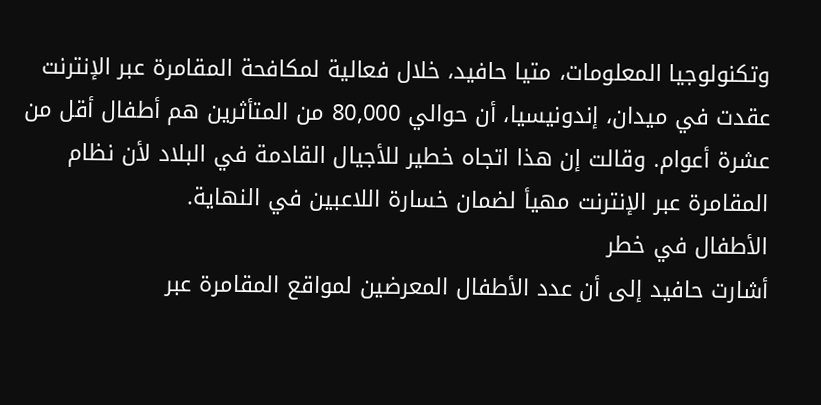وتكنولوجيا المعلومات، متيا حافيد، خلال فعالية لمكافحة المقامرة عبر الإنترنت عقدت في ميدان، إندونيسيا، أن حوالي 80,000 من المتأثرين هم أطفال أقل من عشرة أعوام. وقالت إن هذا اتجاه خطير للأجيال القادمة في البلاد لأن نظام المقامرة عبر الإنترنت مهيأ لضمان خسارة اللاعبين في النهاية.
الأطفال في خطر
أشارت حافيد إلى أن عدد الأطفال المعرضين لمواقع المقامرة عبر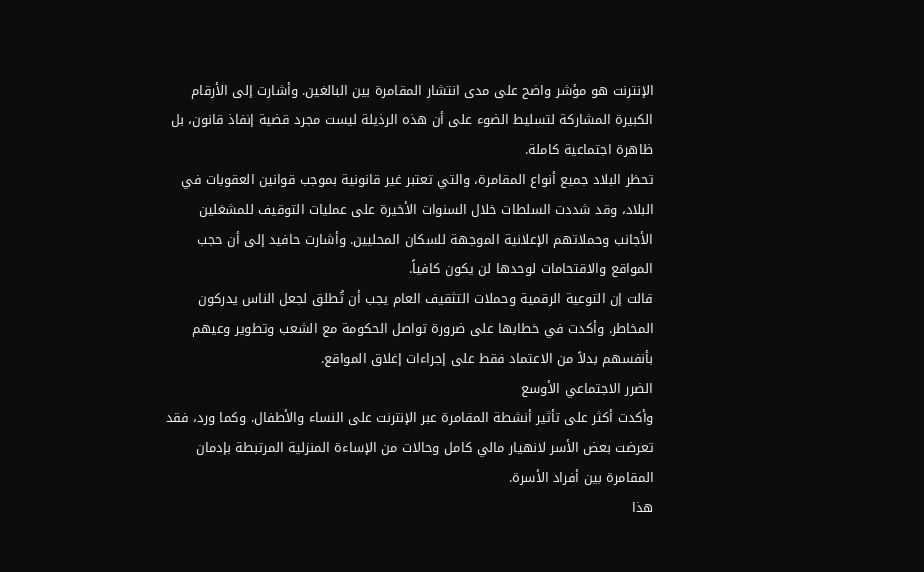الإنترنت هو مؤشر واضح على مدى انتشار المقامرة بين البالغين. وأشارت إلى الأرقام الكبيرة المشاركة لتسليط الضوء على أن هذه الرذيلة ليست مجرد قضية إنفاذ قانون، بل ظاهرة اجتماعية كاملة.
تحظر البلاد جميع أنواع المقامرة، والتي تعتبر غير قانونية بموجب قوانين العقوبات في البلاد، وقد شددت السلطات خلال السنوات الأخيرة على عمليات التوقيف للمشغلين الأجانب وحملاتهم الإعلانية الموجهة للسكان المحليين. وأشارت حافيد إلى أن حجب المواقع والاقتحامات لوحدها لن يكون كافياً.
قالت إن التوعية الرقمية وحملات التثقيف العام يجب أن تُطلق لجعل الناس يدركون المخاطر. وأكدت في خطابها على ضرورة تواصل الحكومة مع الشعب وتطوير وعيهم بأنفسهم بدلاً من الاعتماد فقط على إجراءات إغلاق المواقع.
الضرر الاجتماعي الأوسع
وأكدت أكثر على تأثير أنشطة المقامرة عبر الإنترنت على النساء والأطفال. وكما ورد، فقد تعرضت بعض الأسر لانهيار مالي كامل وحالات من الإساءة المنزلية المرتبطة بإدمان المقامرة بين أفراد الأسرة.
هذا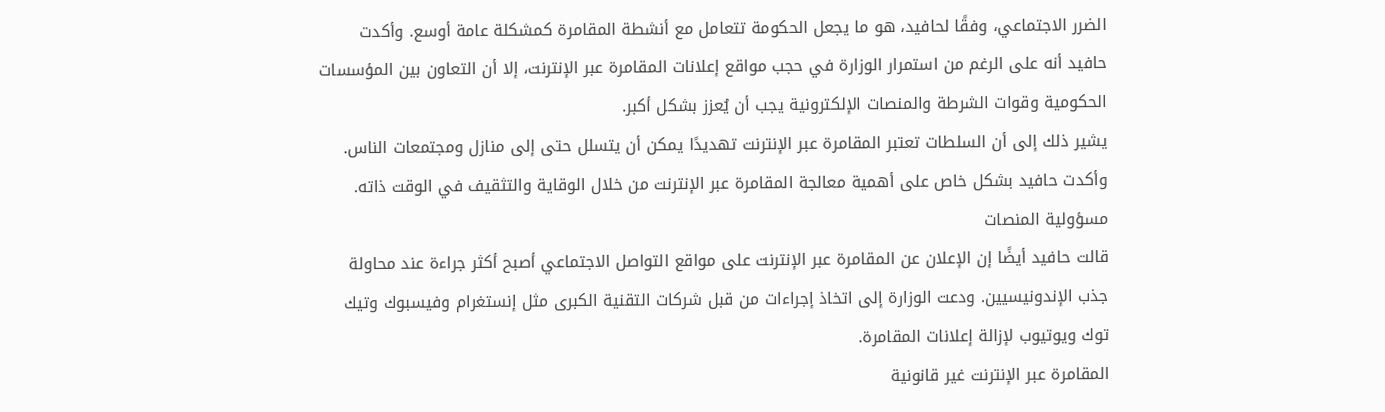الضرر الاجتماعي، وفقًا لحافيد، هو ما يجعل الحكومة تتعامل مع أنشطة المقامرة كمشكلة عامة أوسع. وأكدت حافيد أنه على الرغم من استمرار الوزارة في حجب مواقع إعلانات المقامرة عبر الإنترنت، إلا أن التعاون بين المؤسسات الحكومية وقوات الشرطة والمنصات الإلكترونية يجب أن يُعزز بشكل أكبر.
يشير ذلك إلى أن السلطات تعتبر المقامرة عبر الإنترنت تهديدًا يمكن أن يتسلل حتى إلى منازل ومجتمعات الناس. وأكدت حافيد بشكل خاص على أهمية معالجة المقامرة عبر الإنترنت من خلال الوقاية والتثقيف في الوقت ذاته.
مسؤولية المنصات
قالت حافيد أيضًا إن الإعلان عن المقامرة عبر الإنترنت على مواقع التواصل الاجتماعي أصبح أكثر جراءة عند محاولة جذب الإندونيسيين. ودعت الوزارة إلى اتخاذ إجراءات من قبل شركات التقنية الكبرى مثل إنستغرام وفيسبوك وتيك توك ويوتيوب لإزالة إعلانات المقامرة.
المقامرة عبر الإنترنت غير قانونية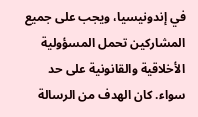في إندونيسيا، ويجب على جميع المشاركين تحمل المسؤولية الأخلاقية والقانونية على حد سواء. كان الهدف من الرسالة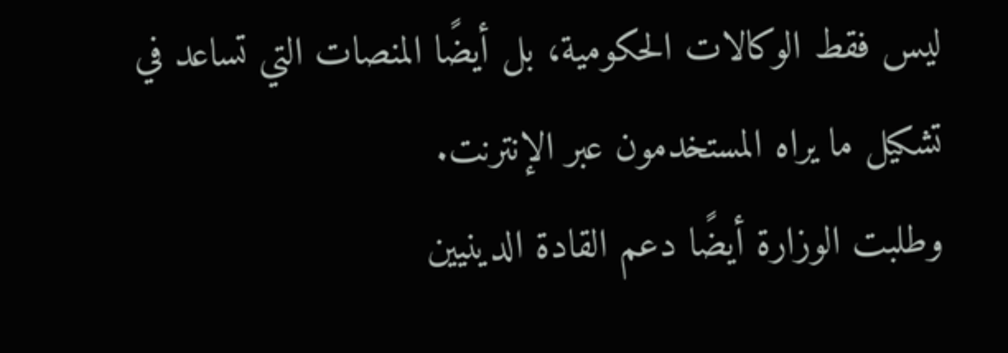ليس فقط الوكالات الحكومية، بل أيضًا المنصات التي تساعد في تشكيل ما يراه المستخدمون عبر الإنترنت.
وطلبت الوزارة أيضًا دعم القادة الدينيين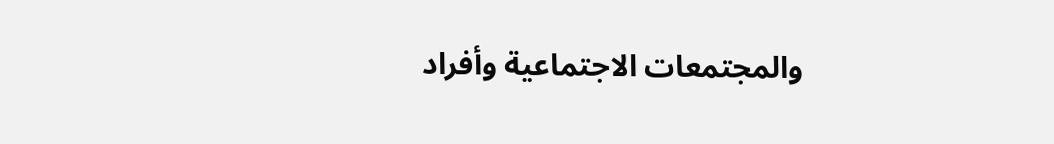والمجتمعات الاجتماعية وأفراد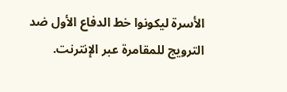الأسرة ليكونوا خط الدفاع الأول ضد الترويج للمقامرة عبر الإنترنت.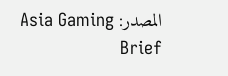المصدر: Asia Gaming Brief